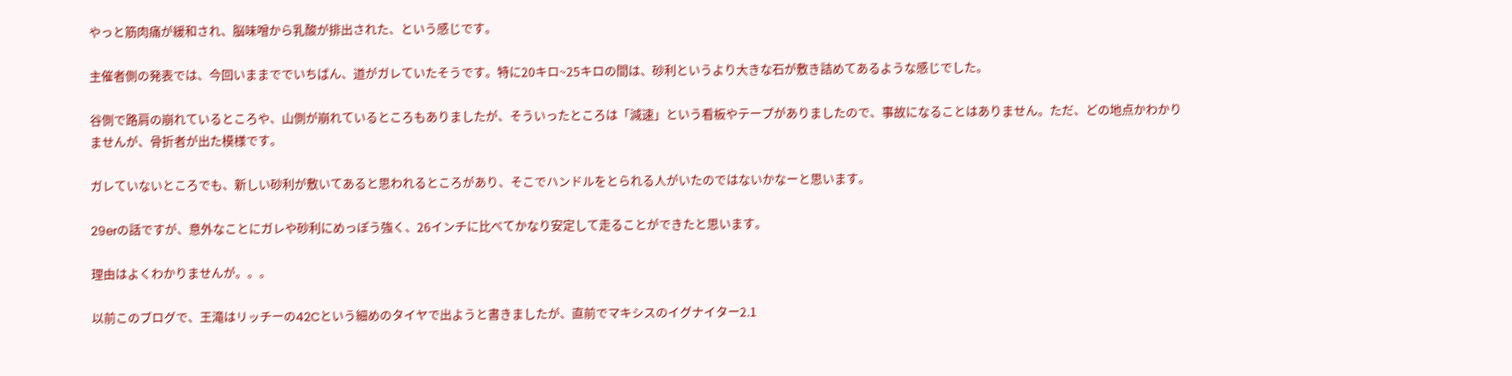やっと筋肉痛が緩和され、脳味噌から乳酸が排出された、という感じです。

主催者側の発表では、今回いままででいちばん、道がガレていたそうです。特に20キロ~25キロの間は、砂利というより大きな石が敷き詰めてあるような感じでした。

谷側で路肩の崩れているところや、山側が崩れているところもありましたが、そういったところは「減速」という看板やテープがありましたので、事故になることはありません。ただ、どの地点かわかりませんが、骨折者が出た模様です。

ガレていないところでも、新しい砂利が敷いてあると思われるところがあり、そこでハンドルをとられる人がいたのではないかなーと思います。

29erの話ですが、意外なことにガレや砂利にめっぽう強く、26インチに比べてかなり安定して走ることができたと思います。

理由はよくわかりませんが。。。

以前このブログで、王滝はリッチーの42Cという細めのタイヤで出ようと書きましたが、直前でマキシスのイグナイター2.1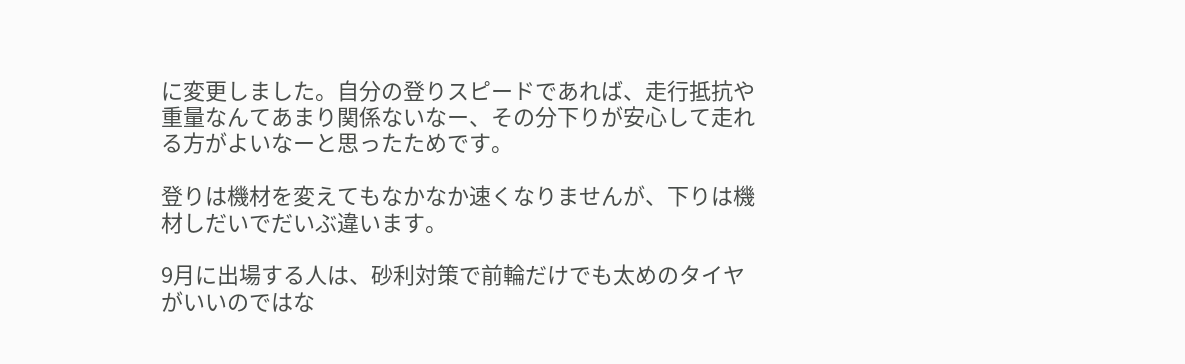に変更しました。自分の登りスピードであれば、走行抵抗や重量なんてあまり関係ないなー、その分下りが安心して走れる方がよいなーと思ったためです。

登りは機材を変えてもなかなか速くなりませんが、下りは機材しだいでだいぶ違います。

9月に出場する人は、砂利対策で前輪だけでも太めのタイヤがいいのではな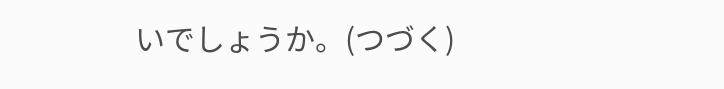いでしょうか。(つづく)